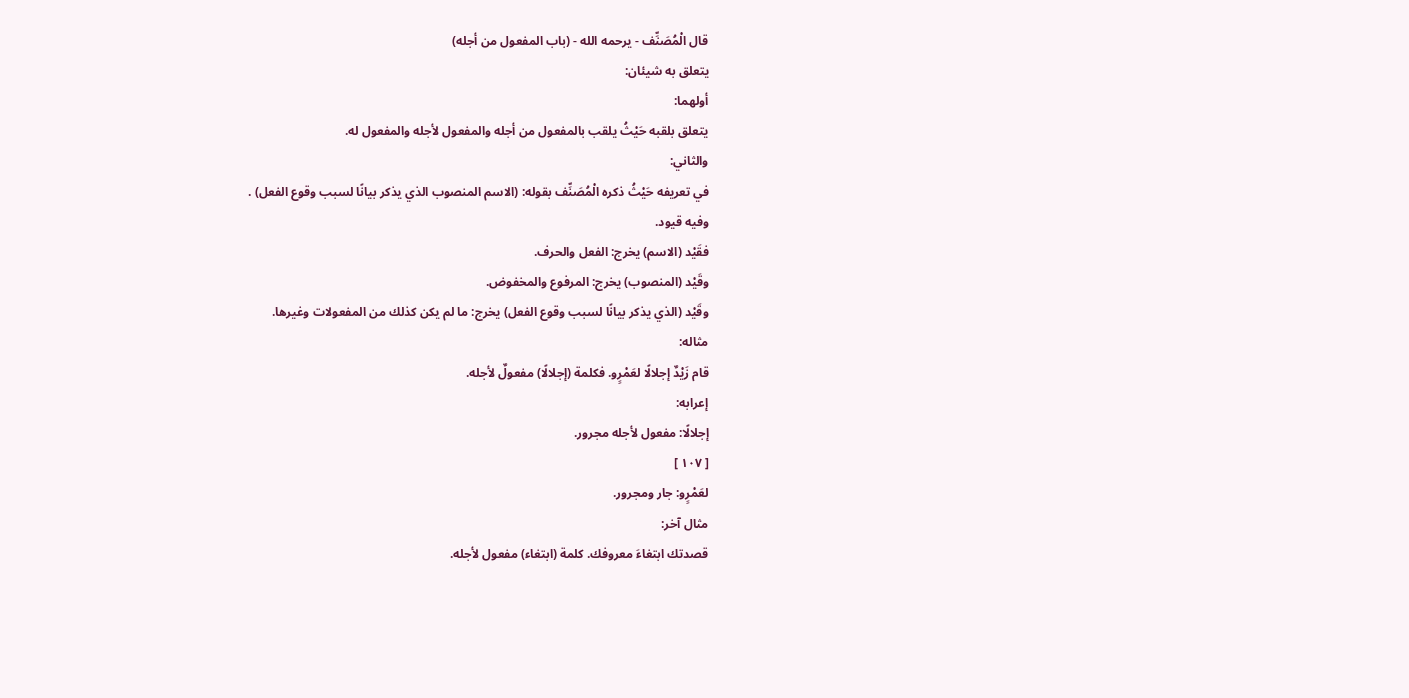قال الْمُصَنِّف - يرحمه الله - (باب المفعول من أجله)
يتعلق به شيئان:
أولهما:
يتعلق بلقبه حَيْثُ يلقب بالمفعول من أجله والمفعول لأجله والمفعول له.
والثاني:
في تعريفه حَيْثُ ذكره الْمُصَنِّف بقوله: (الاسم المنصوب الذي يذكر بيانًا لسبب وقوع الفعل) .
وفيه قيود.
فقَيْد (الاسم) يخرج: الفعل والحرف.
وقَيْد (المنصوب) يخرج: المرفوع والمخفوض.
وقَيْد (الذي يذكر بيانًا لسبب وقوع الفعل) يخرج: ما لم يكن كذلك من المفعولات وغيرها.
مثاله:
قام زَيْدٌ إجلالًا لعَمْرٍو. فكلمة (إجلالًا) مفعولٌ لأجله.
إعرابه:
إجلالًا: مفعول لأجله مجرور.
[ ١٠٧ ]
لعَمْرٍو: جار ومجرور.
مثال آخر:
قصدتك ابتغاءَ معروفك. كلمة (ابتغاء) مفعول لأجله.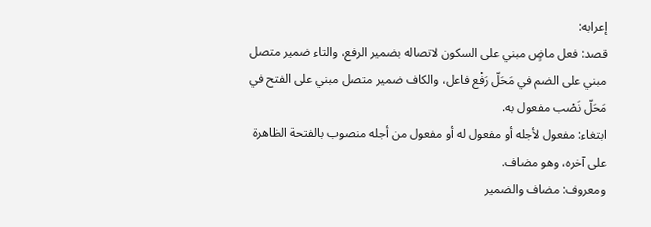إعرابه:
قصد: فعل ماضٍ مبني على السكون لاتصاله بضمير الرفع، والتاء ضمير متصل مبني على الضم في مَحَلّ رَفْع فاعل، والكاف ضمير متصل مبني على الفتح في مَحَلّ نَصْب مفعول به.
ابتغاء: مفعول لأجله أو مفعول له أو مفعول من أجله منصوب بالفتحة الظاهرة على آخره، وهو مضاف.
ومعروف: مضاف والضمير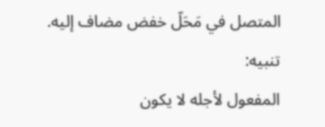المتصل في مَحَلّ خفض مضاف إليه.
تنبيه:
المفعول لأجله لا يكون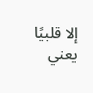إلا قلبيًا يعني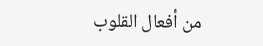من أفعال القلوب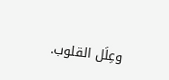وعِلَل القلوب.